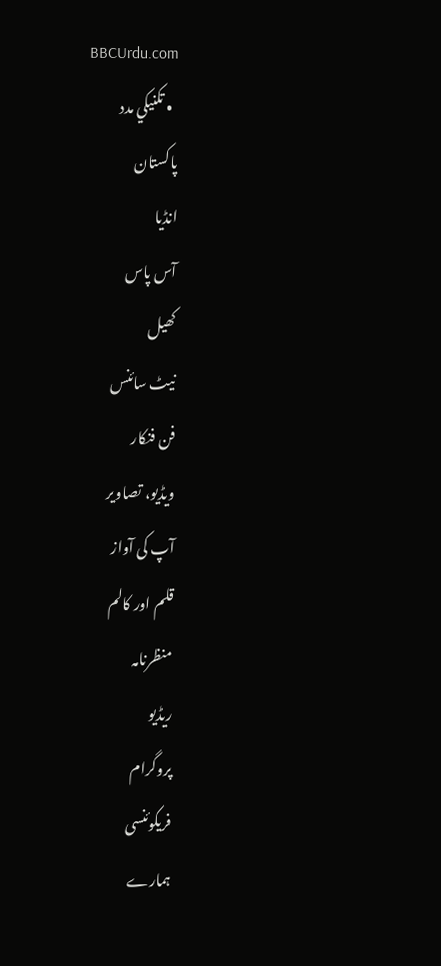BBCUrdu.com
  • تکنيکي مدد
پاکستان
انڈیا
آس پاس
کھیل
نیٹ سائنس
فن فنکار
ویڈیو، تصاویر
آپ کی آواز
قلم اور کالم
منظرنامہ
ریڈیو
پروگرام
فریکوئنسی
ہمارے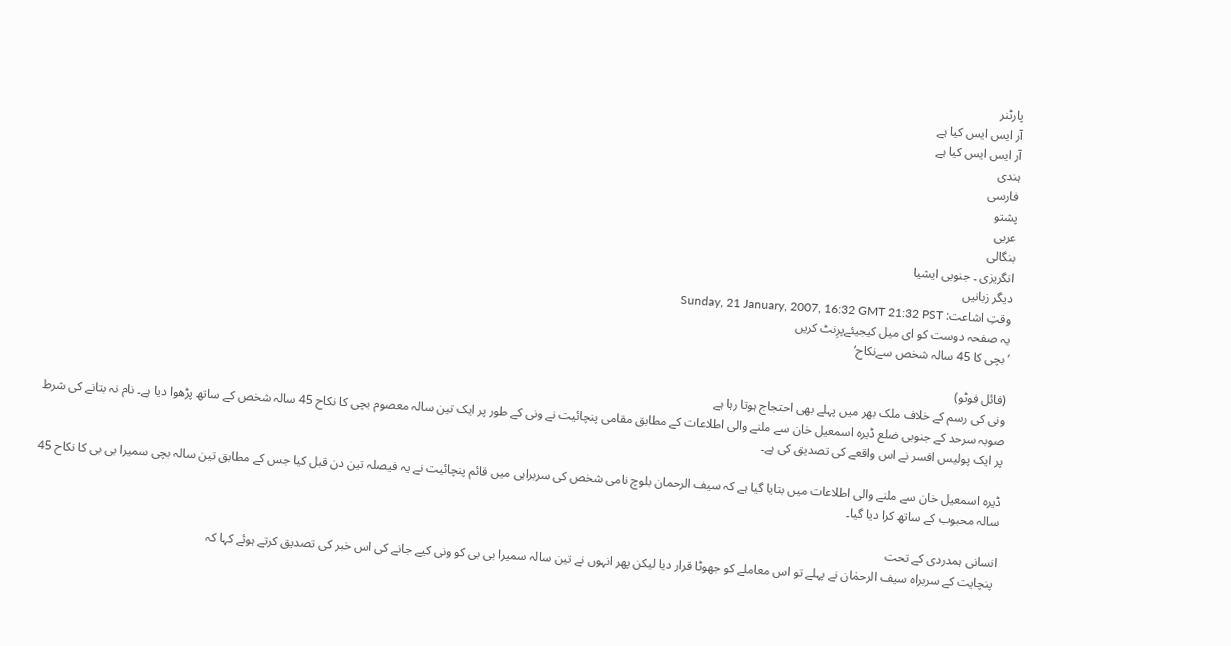پارٹنر
آر ایس ایس کیا ہے
آر ایس ایس کیا ہے
ہندی
فارسی
پشتو
عربی
بنگالی
انگریزی ۔ جنوبی ایشیا
دیگر زبانیں
وقتِ اشاعت: Sunday, 21 January, 2007, 16:32 GMT 21:32 PST
یہ صفحہ دوست کو ای میل کیجیئےپرِنٹ کریں
’بچی کا 45 سالہ شخص سےنکاح‘

(فائل فوٹو)
ونی کی رسم کے خلاف ملک بھر میں پہلے بھی احتجاج ہوتا رہا ہے
صوبہ سرحد کے جنوبی ضلع ڈیرہ اسمعیل خان سے ملنے والی اطلاعات کے مطابق مقامی پنچائیت نے ونی کے طور پر ایک تین سالہ معصوم بچی کا نکاح 45 سالہ شخص کے ساتھ پڑھوا دیا ہے۔ نام نہ بتانے کی شرط پر ایک پولیس افسر نے اس واقعے کی تصدیق کی ہے۔

ڈیرہ اسمعیل خان سے ملنے والی اطلاعات میں بتایا گیا ہے کہ سیف الرحمان بلوچ نامی شخص کی سربراہی میں قائم پنچائیت نے یہ فیصلہ تین دن قبل کیا جس کے مطابق تین سالہ بچی سمیرا بی بی کا نکاح 45 سالہ محبوب کے ساتھ کرا دیا گیا۔

انسانی ہمدردی کے تحت
 پنچایت کے سربراہ سیف الرحمٰان نے پہلے تو اس معاملے کو جھوٹا قرار دیا لیکن پھر انہوں نے تین سالہ سمیرا بی بی کو ونی کیے جانے کی اس خبر کی تصدیق کرتے ہوئے کہا کہ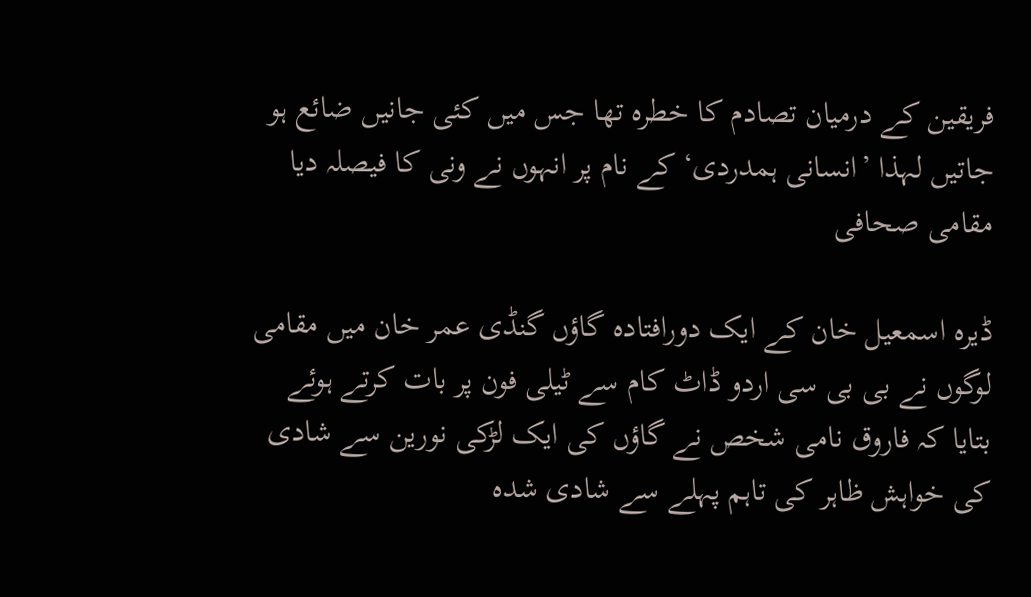فریقین کے درمیان تصادم کا خطرہ تھا جس میں کئی جانیں ضائع ہو جاتیں لہذا ’انسانی ہمدردی‘ کے نام پر انہوں نے ونی کا فیصلہ دیا
مقامی صحافی

ڈیرہ اسمعیل خان کے ایک دورافتادہ گاؤں گنڈی عمر خان میں مقامی لوگوں نے بی بی سی اردو ڈاٹ کام سے ٹیلی فون پر بات کرتے ہوئے بتایا کہ فاروق نامی شخص نے گاؤں کی ایک لڑکی نورین سے شادی کی خواہش ظاہر کی تاہم پہلے سے شادی شدہ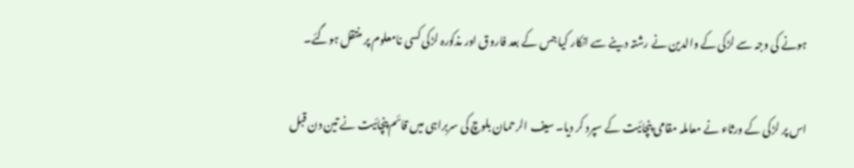ہونے کی وجہ سے لڑکی کے والدین نے رشتہ دینے سے انکار کیا جس کے بعد فاروق اور مذکورہ لڑکی کسی نامعلوم پر منتقل ہوگئے۔

اس پر لڑکی کے ورثاء نے معاملہ مقامی پنچائیت کے سپرد کر دیا۔ سیف الرحمان بلوچ کی سربراہی میں قائم پنچائیت نے تین دن قبل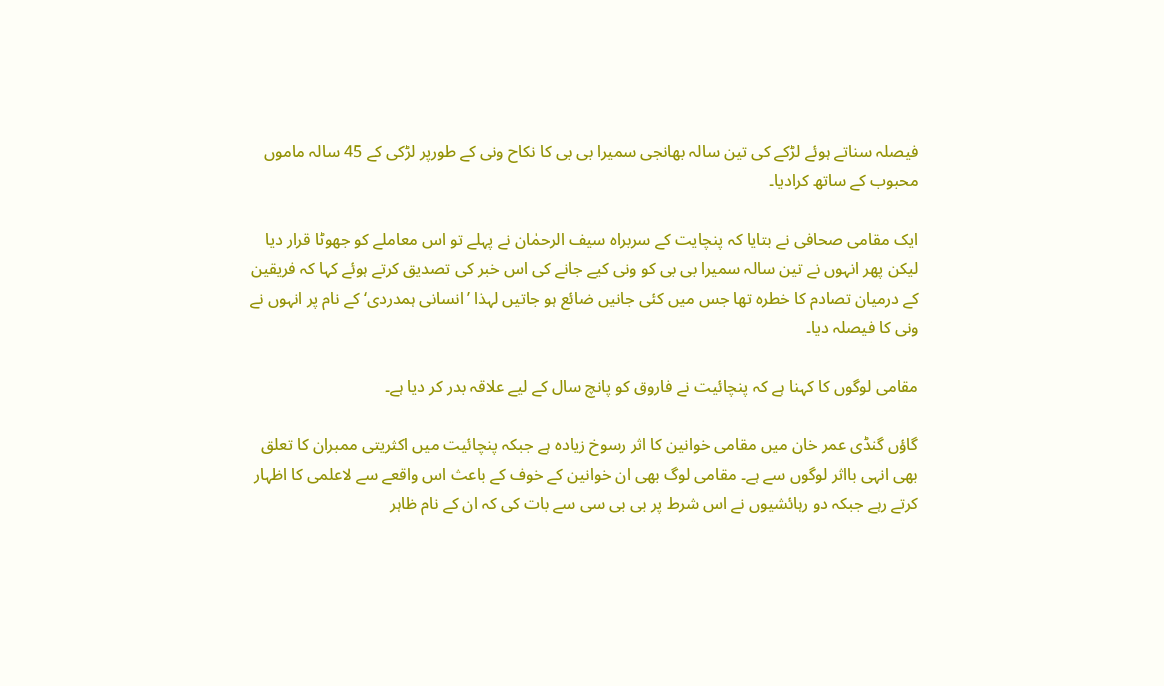فیصلہ سناتے ہوئے لڑکے کی تین سالہ بھانجی سمیرا بی بی کا نکاح ونی کے طورپر لڑکی کے 45 سالہ ماموں محبوب کے ساتھ کرادیا۔

ایک مقامی صحافی نے بتایا کہ پنچایت کے سربراہ سیف الرحمٰان نے پہلے تو اس معاملے کو جھوٹا قرار دیا لیکن پھر انہوں نے تین سالہ سمیرا بی بی کو ونی کیے جانے کی اس خبر کی تصدیق کرتے ہوئے کہا کہ فریقین کے درمیان تصادم کا خطرہ تھا جس میں کئی جانیں ضائع ہو جاتیں لہذا ’انسانی ہمدردی‘ کے نام پر انہوں نے ونی کا فیصلہ دیا۔

مقامی لوگوں کا کہنا ہے کہ پنچائیت نے فاروق کو پانچ سال کے لیے علاقہ بدر کر دیا ہے۔

گاؤں گنڈی عمر خان میں مقامی خوانین کا اثر رسوخ زیادہ ہے جبکہ پنچائیت میں اکثریتی ممبران کا تعلق بھی انہی بااثر لوگوں سے ہے۔ مقامی لوگ بھی ان خوانین کے خوف کے باعث اس واقعے سے لاعلمی کا اظہار کرتے رہے جبکہ دو رہائشیوں نے اس شرط پر بی بی سی سے بات کی کہ ان کے نام ظاہر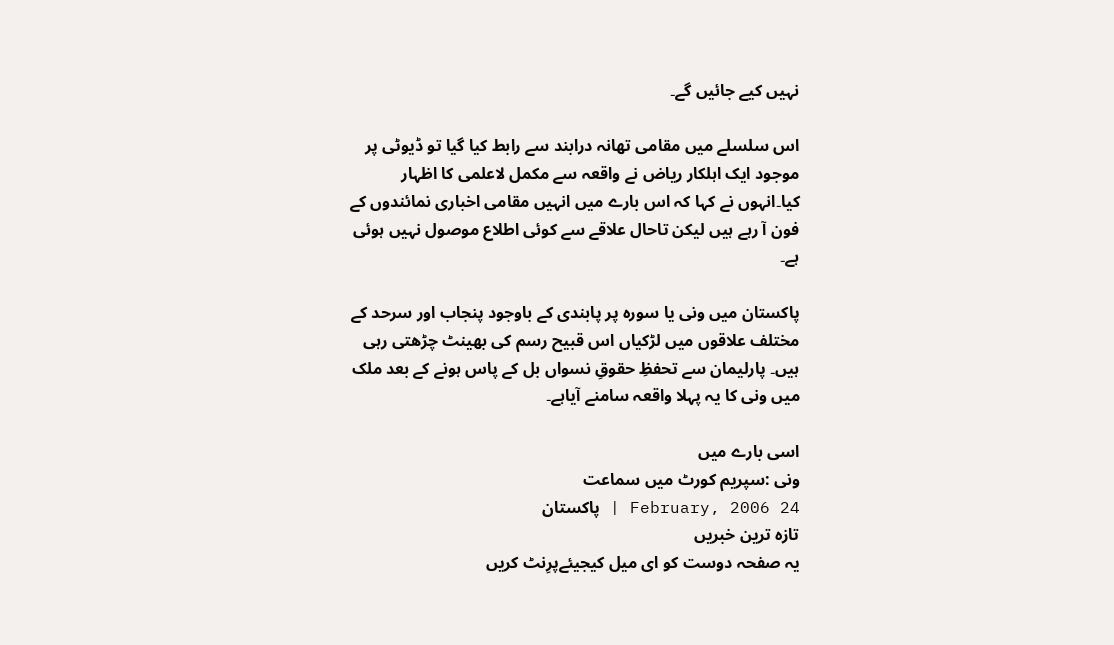نہیں کیے جائیں گے۔

اس سلسلے میں مقامی تھانہ درابند سے رابط کیا گیا تو ڈیوٹی پر موجود ایک اہلکار ریاض نے واقعہ سے مکمل لاعلمی کا اظہار کیا۔انہوں نے کہا کہ اس بارے میں انہیں مقامی اخباری نمائندوں کے فون آ رہے ہیں لیکن تاحال علاقے سے کوئی اطلاع موصول نہیں ہوئی ہے۔

پاکستان میں ونی یا سورہ پر پابندی کے باوجود پنجاب اور سرحد کے مختلف علاقوں میں لڑکیاں اس قبیح رسم کی بھینٹ چڑھتی رہی ہیں۔ پارلیمان سے تحفظِ حقوقِ نسواں بل کے پاس ہونے کے بعد ملک میں ونی کا یہ پہلا واقعہ سامنے آیاہے۔

اسی بارے میں
ونی :سپریم کورٹ میں سماعت
24 February, 2006 | پاکستان
تازہ ترین خبریں
یہ صفحہ دوست کو ای میل کیجیئےپرِنٹ کریں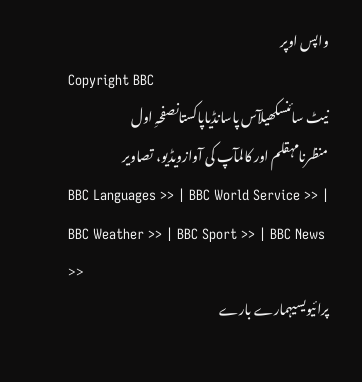واپس اوپر
Copyright BBC
نیٹ سائنسکھیلآس پاسانڈیاپاکستانصفحہِ اول
منظرنامہقلم اور کالمآپ کی آوازویڈیو، تصاویر
BBC Languages >> | BBC World Service >> | BBC Weather >> | BBC Sport >> | BBC News >>
پرائیویسیہمارے بارے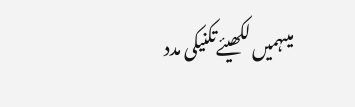میںہمیں لکھیئےتکنیکی مدد